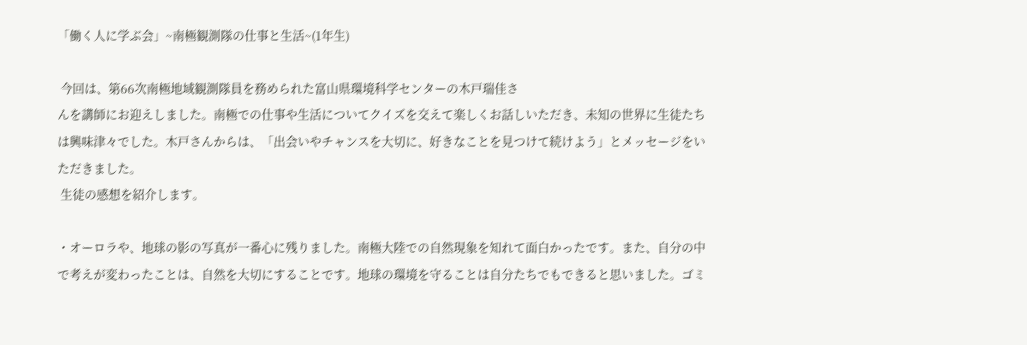「働く人に学ぶ会」~南極観測隊の仕事と生活~(1年生)

 今回は、第66次南極地域観測隊員を務められた富山県環境科学センターの木戸瑞佳さ
んを講師にお迎えしました。南極での仕事や生活についてクイズを交えて楽しくお話しいただき、未知の世界に生徒たちは興味津々でした。木戸さんからは、「出会いやチャンスを大切に、好きなことを見つけて続けよう」とメッセージをいただきました。
 生徒の感想を紹介します。

・オーロラや、地球の影の写真が一番心に残りました。南極大陸での自然現象を知れて面白かったです。また、自分の中で考えが変わったことは、自然を大切にすることです。地球の環境を守ることは自分たちでもできると思いました。ゴミ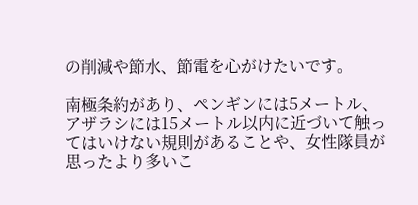の削減や節水、節電を心がけたいです。

南極条約があり、ペンギンには5メートル、アザラシには15メートル以内に近づいて触ってはいけない規則があることや、女性隊員が思ったより多いこ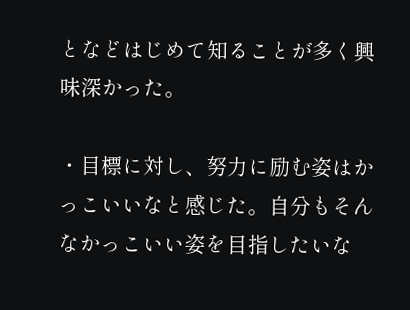となどはじめて知ることが多く興味深かった。

・目標に対し、努力に励む姿はかっこいいなと感じた。自分もそんなかっこいい姿を目指したいな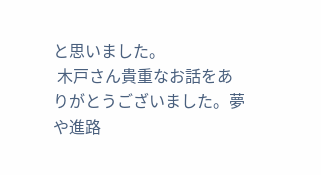と思いました。
 木戸さん貴重なお話をありがとうございました。夢や進路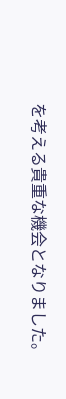を考える貴重な機会となりました。